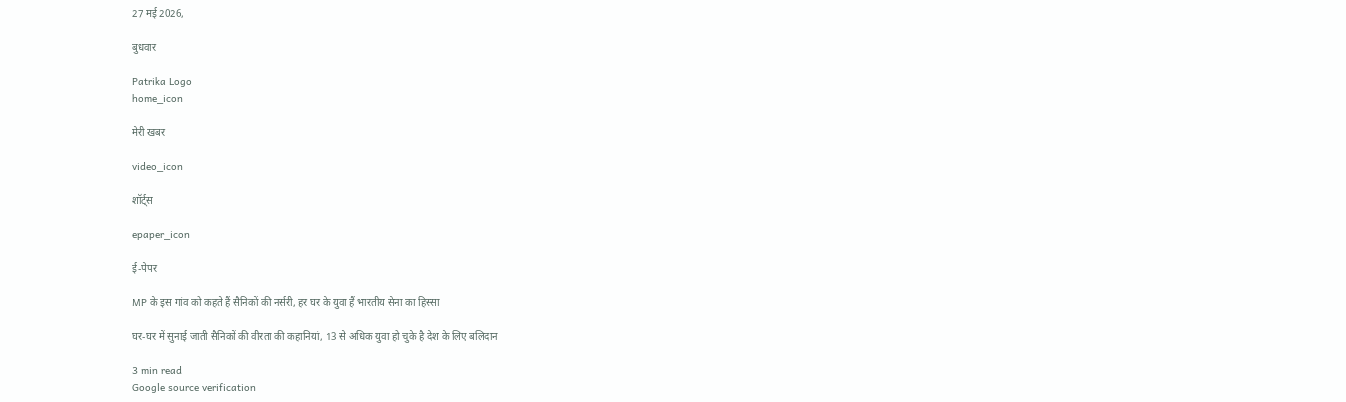27 मई 2026,

बुधवार

Patrika Logo
home_icon

मेरी खबर

video_icon

शॉर्ट्स

epaper_icon

ई-पेपर

MP के इस गांव को कहते हैं सैनिकों की नर्सरी, हर घर के युवा हैं भारतीय सेना का हिस्सा

घर-घर में सुनाई जाती सैनिकों की वीरता की कहानियां, 13 से अधिक युवा हो चुके है देश के लिए बलिदान

3 min read
Google source verification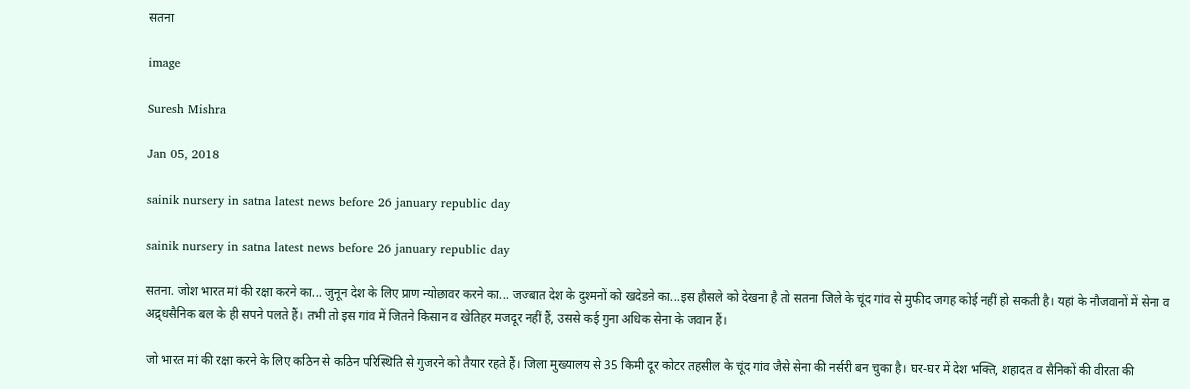सतना

image

Suresh Mishra

Jan 05, 2018

sainik nursery in satna latest news before 26 january republic day

sainik nursery in satna latest news before 26 january republic day

सतना. जोश भारत मां की रक्षा करने का... जुनून देश के लिए प्राण न्योछावर करने का... जज्बात देश के दुश्मनों को खदेडऩे का...इस हौसले को देखना है तो सतना जिले के चूंद गांव से मुफीद जगह कोई नहीं हो सकती है। यहां के नौजवानों में सेना व अद्र्धसैनिक बल के ही सपने पलते हैं। तभी तो इस गांव में जितने किसान व खेतिहर मजदूर नहीं हैं, उससे कई गुना अधिक सेना के जवान हैं।

जो भारत मां की रक्षा करने के लिए कठिन से कठिन परिस्थिति से गुजरने को तैयार रहते हैं। जिला मुख्यालय से 35 किमी दूर कोटर तहसील के चूंद गांव जैसे सेना की नर्सरी बन चुका है। घर-घर में देश भक्ति, शहादत व सैनिकों की वीरता की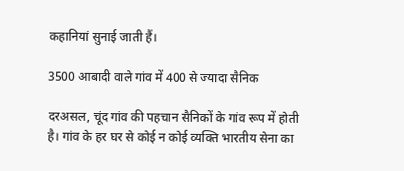कहानियां सुनाई जाती हैं।

3500 आबादी वाले गांव में 400 से ज्यादा सैनिक

दरअसल, चूंद गांव की पहचान सैनिकों के गांव रूप में होती है। गांव के हर घर से कोई न कोई व्यक्ति भारतीय सेना का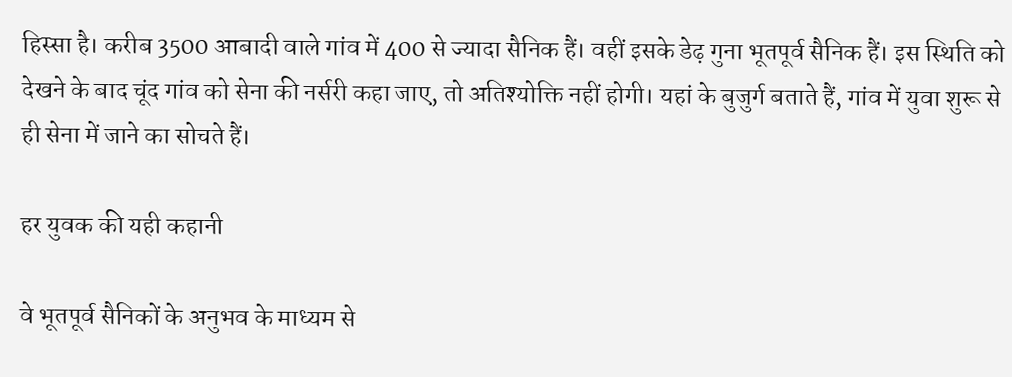हिस्सा है। करीब 3500 आबादी वाले गांव में 400 से ज्यादा सैनिक हैं। वहीं इसके डेढ़ गुना भूतपूर्व सैनिक हैं। इस स्थिति को देखने के बाद चूंद गांव को सेना की नर्सरी कहा जाए, तो अतिश्योक्ति नहीं होगी। यहां के बुजुर्ग बताते हैं, गांव में युवा शुरू से ही सेना में जाने का सोचते हैं।

हर युवक की यही कहानी

वे भूतपूर्व सैनिकों के अनुभव के माध्यम से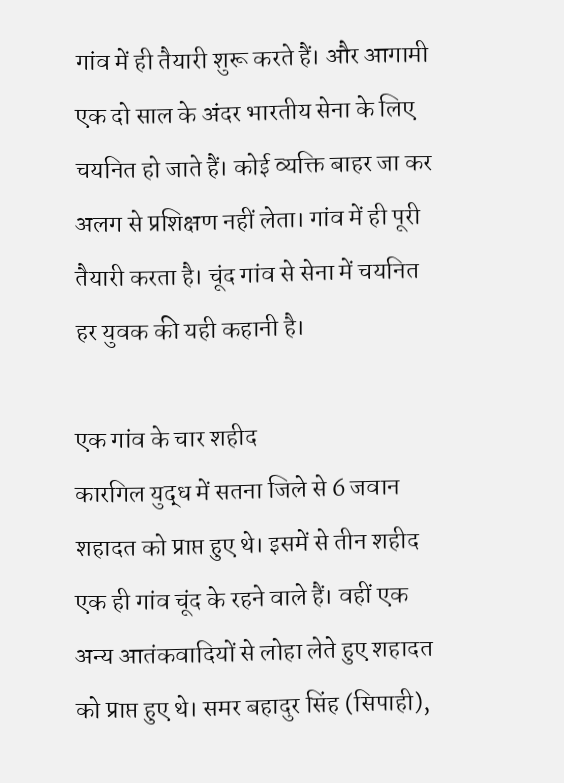गांव में ही तैयारी शुरू करते हैं। और आगामी एक दो साल के अंदर भारतीय सेना के लिए चयनित हो जाते हैं। कोई व्यक्ति बाहर जा कर अलग से प्रशिक्षण नहीं लेता। गांव में ही पूरी तैयारी करता है। चूंद गांव से सेना में चयनित हर युवक की यही कहानी है।

एक गांव के चार शहीद
कारगिल युद्ध में सतना जिले से 6 जवान शहादत को प्राप्त हुए थे। इसमें से तीन शहीद एक ही गांव चूंद के रहने वाले हैं। वहीं एक अन्य आतंकवादियों से लोहा लेते हुए शहादत को प्राप्त हुए थे। समर बहादुर सिंह (सिपाही),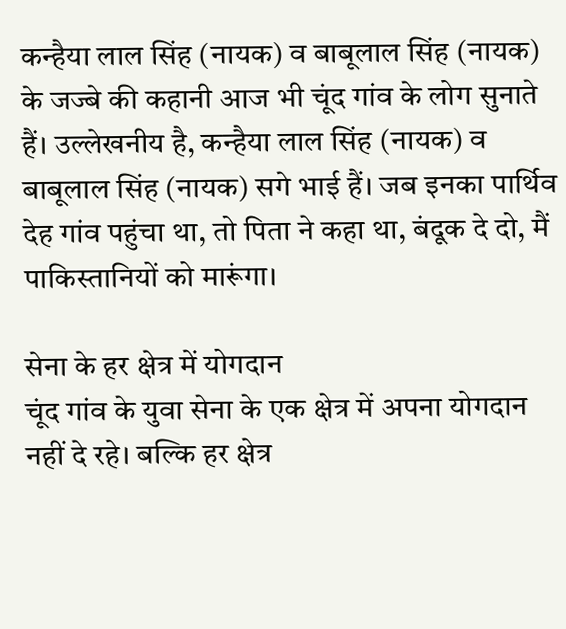कन्हैया लाल सिंह (नायक) व बाबूलाल सिंह (नायक) के जज्बे की कहानी आज भी चूंद गांव के लोग सुनाते हैं। उल्लेखनीय है, कन्हैया लाल सिंह (नायक) व बाबूलाल सिंह (नायक) सगे भाई हैं। जब इनका पार्थिव देह गांव पहुंचा था, तो पिता ने कहा था, बंदूक दे दो, मैं पाकिस्तानियों को मारूंगा।

सेना के हर क्षेत्र में योगदान
चूंद गांव के युवा सेना के एक क्षेत्र में अपना योगदान नहीं दे रहे। बल्कि हर क्षेत्र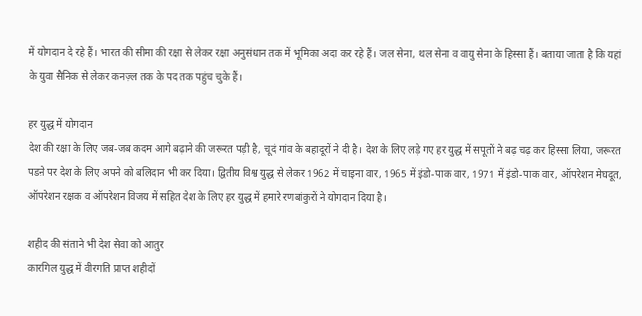में योगदान दे रहे हैं। भारत की सीमा की रक्षा से लेकर रक्षा अनुसंधान तक में भूमिका अदा कर रहे हैं। जल सेना, थल सेना व वायु सेना के हिस्सा हैं। बताया जाता है कि यहां के युवा सैनिक से लेकर कनज़्ल तक के पद तक पहुंच चुके हैं।

हर युद्ध में योगदान
देश की रक्षा के लिए जब-जब कदम आगे बढ़ाने की जरूरत पड़ी है, चूदं गांव के बहादूरों ने दी है। देश के लिए लड़े गए हर युद्ध में सपूतों ने बढ़ चढ़ कर हिस्सा लिया, जरूरत पडऩे पर देश के लिए अपने को बलिदान भी कर दिया। द्वितीय विश्व युद्ध से लेकर 1962 में चाइना वार, 1965 में इंडो-पाक वार, 1971 में इंडो-पाक वार, ऑपरेशन मेघदूत, ऑपरेशन रक्षक व ऑपरेशन विजय में सहित देश के लिए हर युद्ध में हमारे रणबांकुरों ने योगदान दिया है।

शहीद की संताने भी देश सेवा को आतुर
कारगिल युद्ध में वीरगति प्राप्त शहीदों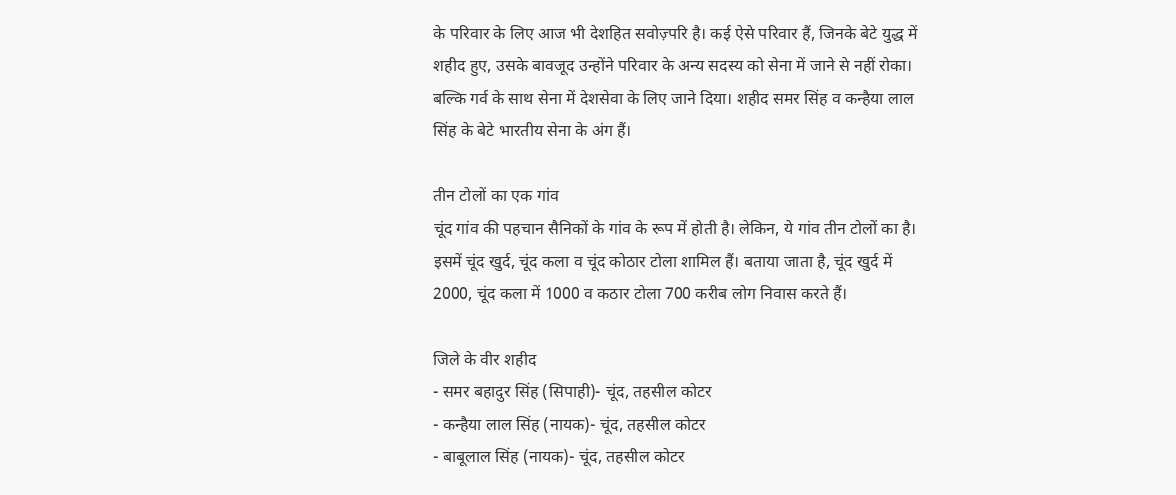के परिवार के लिए आज भी देशहित सवोज़्परि है। कई ऐसे परिवार हैं, जिनके बेटे युद्ध में शहीद हुए, उसके बावजूद उन्होंने परिवार के अन्य सदस्य को सेना में जाने से नहीं रोका। बल्कि गर्व के साथ सेना में देशसेवा के लिए जाने दिया। शहीद समर सिंह व कन्हैया लाल सिंह के बेटे भारतीय सेना के अंग हैं।

तीन टोलों का एक गांव
चूंद गांव की पहचान सैनिकों के गांव के रूप में होती है। लेकिन, ये गांव तीन टोलों का है। इसमें चूंद खुर्द, चूंद कला व चूंद कोठार टोला शामिल हैं। बताया जाता है, चूंद खुर्द में 2000, चूंद कला में 1000 व कठार टोला 700 करीब लोग निवास करते हैं।

जिले के वीर शहीद
- समर बहादुर सिंह (सिपाही)- चूंद, तहसील कोटर
- कन्हैया लाल सिंह (नायक)- चूंद, तहसील कोटर
- बाबूलाल सिंह (नायक)- चूंद, तहसील कोटर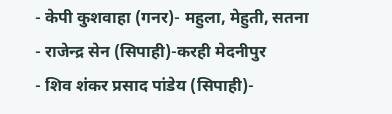- केपी कुशवाहा (गनर)- महुला, मेहुती, सतना
- राजेन्द्र सेन (सिपाही)-करही मेदनीपुर
- शिव शंकर प्रसाद पांडेय (सिपाही)-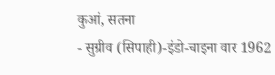कुआं, सतना
- सुग्रीव (सिपाही)-इंडो-चाइना वार 1962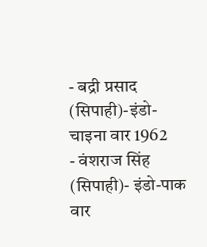- बद्री प्रसाद (सिपाही)-इंडो-चाइना वार 1962
- वंशराज सिंह (सिपाही)- इंडो-पाक वार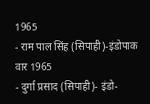1965
- राम पाल सिंह (सिपाही)-इंडोपाक वार 1965
- दुर्गा प्रसाद (सिपाही)- इंडो-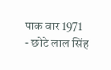पाक वार 1971
- छोटे लाल सिंह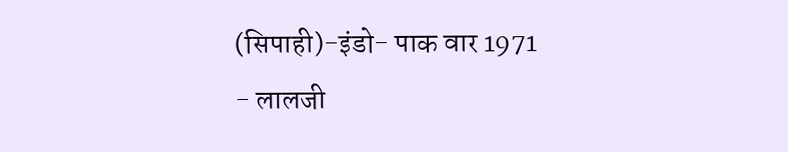(सिपाही)-इंडो- पाक वार 1971
- लालजी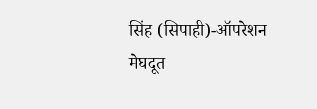सिंह (सिपाही)-ऑपरेशन मेघदूत